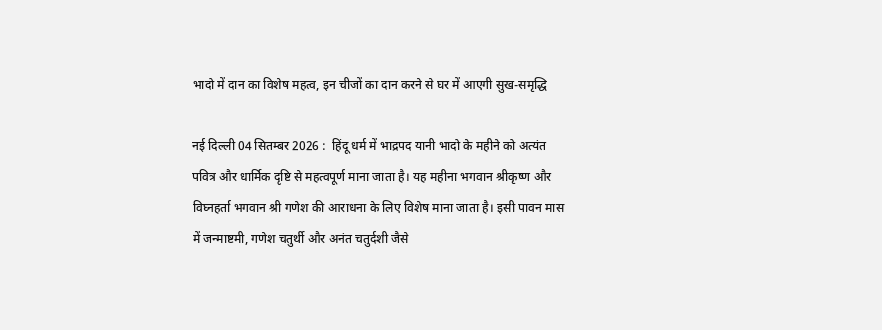भादो में दान का विशेष महत्व, इन चीजों का दान करने से घर में आएगी सुख-समृद्धि

नई दिल्ली 04 सितम्बर 2026 :  हिंदू धर्म में भाद्रपद यानी भादो के महीने को अत्यंत पवित्र और धार्मिक दृष्टि से महत्वपूर्ण माना जाता है। यह महीना भगवान श्रीकृष्ण और विघ्नहर्ता भगवान श्री गणेश की आराधना के लिए विशेष माना जाता है। इसी पावन मास में जन्माष्टमी, गणेश चतुर्थी और अनंत चतुर्दशी जैसे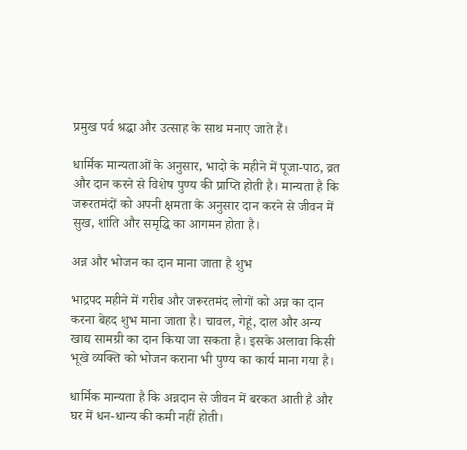प्रमुख पर्व श्रद्धा और उत्साह के साथ मनाए जाते हैं।

धार्मिक मान्यताओं के अनुसार, भादो के महीने में पूजा-पाठ, व्रत और दान करने से विशेष पुण्य की प्राप्ति होती है। मान्यता है कि जरूरतमंदों को अपनी क्षमता के अनुसार दान करने से जीवन में सुख, शांति और समृद्धि का आगमन होता है।

अन्न और भोजन का दान माना जाता है शुभ

भाद्रपद महीने में गरीब और जरूरतमंद लोगों को अन्न का दान करना बेहद शुभ माना जाता है। चावल, गेहूं, दाल और अन्य खाद्य सामग्री का दान किया जा सकता है। इसके अलावा किसी भूखे व्यक्ति को भोजन कराना भी पुण्य का कार्य माना गया है।

धार्मिक मान्यता है कि अन्नदान से जीवन में बरकत आती है और घर में धन-धान्य की कमी नहीं होती।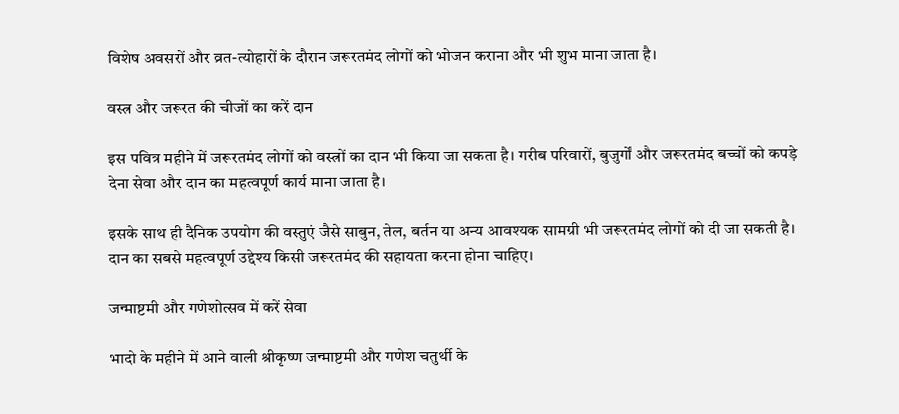विशेष अवसरों और व्रत-त्योहारों के दौरान जरूरतमंद लोगों को भोजन कराना और भी शुभ माना जाता है।

वस्त्र और जरूरत की चीजों का करें दान

इस पवित्र महीने में जरूरतमंद लोगों को वस्त्रों का दान भी किया जा सकता है। गरीब परिवारों, बुजुर्गों और जरूरतमंद बच्चों को कपड़े देना सेवा और दान का महत्वपूर्ण कार्य माना जाता है।

इसके साथ ही दैनिक उपयोग की वस्तुएं जैसे साबुन, तेल, बर्तन या अन्य आवश्यक सामग्री भी जरूरतमंद लोगों को दी जा सकती है। दान का सबसे महत्वपूर्ण उद्देश्य किसी जरूरतमंद की सहायता करना होना चाहिए।

जन्माष्टमी और गणेशोत्सव में करें सेवा

भादो के महीने में आने वाली श्रीकृष्ण जन्माष्टमी और गणेश चतुर्थी के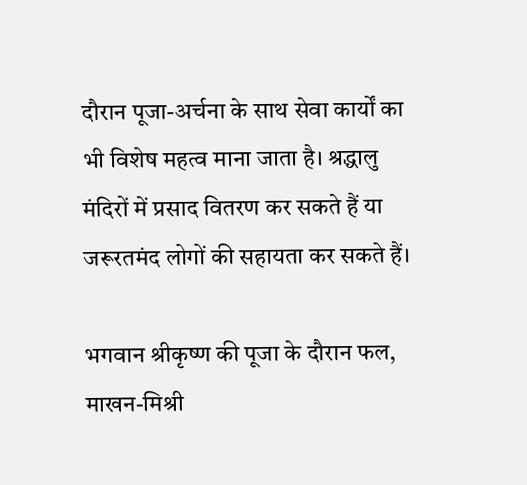दौरान पूजा-अर्चना के साथ सेवा कार्यों का भी विशेष महत्व माना जाता है। श्रद्धालु मंदिरों में प्रसाद वितरण कर सकते हैं या जरूरतमंद लोगों की सहायता कर सकते हैं।

भगवान श्रीकृष्ण की पूजा के दौरान फल, माखन-मिश्री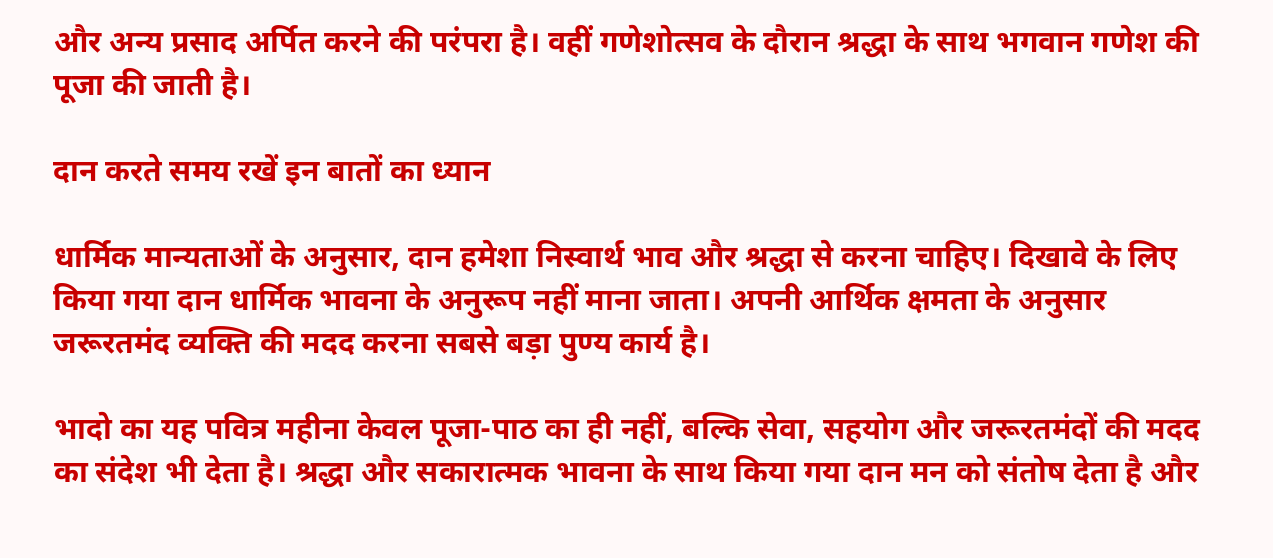और अन्य प्रसाद अर्पित करने की परंपरा है। वहीं गणेशोत्सव के दौरान श्रद्धा के साथ भगवान गणेश की पूजा की जाती है।

दान करते समय रखें इन बातों का ध्यान

धार्मिक मान्यताओं के अनुसार, दान हमेशा निस्वार्थ भाव और श्रद्धा से करना चाहिए। दिखावे के लिए किया गया दान धार्मिक भावना के अनुरूप नहीं माना जाता। अपनी आर्थिक क्षमता के अनुसार जरूरतमंद व्यक्ति की मदद करना सबसे बड़ा पुण्य कार्य है।

भादो का यह पवित्र महीना केवल पूजा-पाठ का ही नहीं, बल्कि सेवा, सहयोग और जरूरतमंदों की मदद का संदेश भी देता है। श्रद्धा और सकारात्मक भावना के साथ किया गया दान मन को संतोष देता है और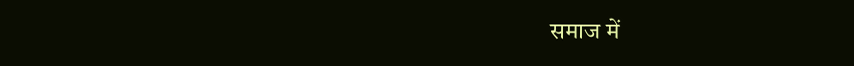समाज में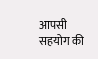आपसी सहयोग की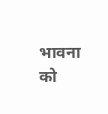भावना को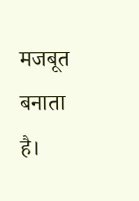मजबूत बनाता है।